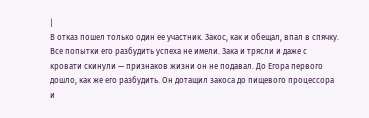|
В отказ пошел только один ее участник. Закос, как и обещал, впал в спячку. Все попытки его разбудить успеха не имели. Зака и трясли и даже с кровати скинули — признаков жизни он не подавал. До Егора первого дошло, как же его разбудить. Он дотащил закоса до пищевого процессора и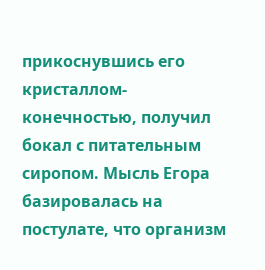прикоснувшись его кристаллом-конечностью, получил бокал с питательным сиропом. Мысль Егора базировалась на постулате, что организм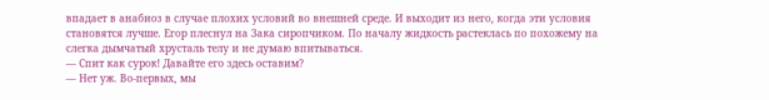впадает в анабиоз в случае плохих условий во внешней среде. И выходит из него, когда эти условия становятся лучше. Егор плеснул на Зака сиропчиком. По началу жидкость растеклась по похожему на слегка дымчатый хрусталь телу и не думаю впитываться.
— Спит как сурок! Давайте его здесь оставим?
— Нет уж. Во-первых, мы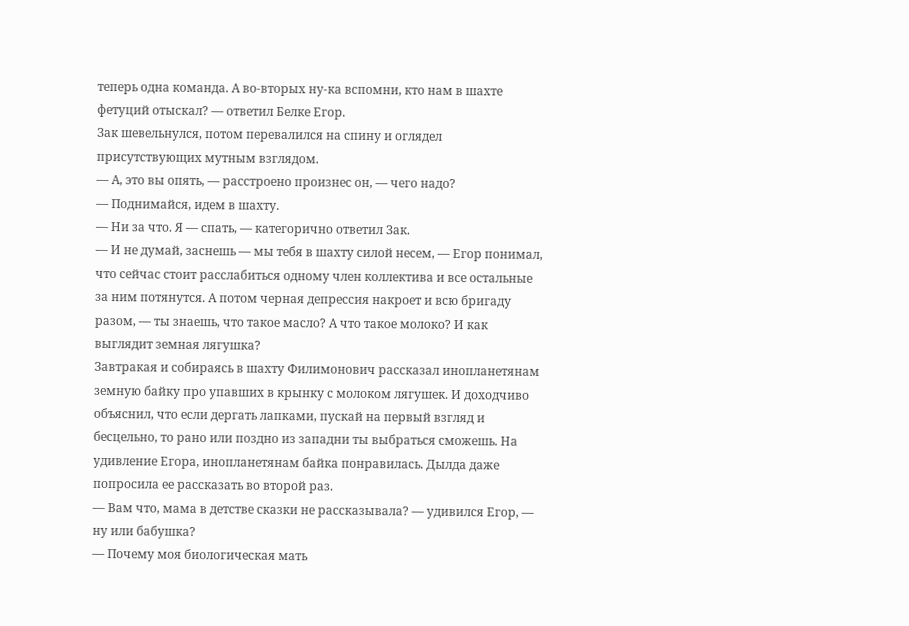теперь одна команда. А во-вторых ну-ка вспомни, кто нам в шахте фетуций отыскал? — ответил Белке Егор.
Зак шевельнулся, потом перевалился на спину и оглядел присутствующих мутным взглядом.
— А, это вы опять, — расстроено произнес он, — чего надо?
— Поднимайся, идем в шахту.
— Ни за что. Я — спать, — категорично ответил Зак.
— И не думай, заснешь — мы тебя в шахту силой несем, — Егор понимал, что сейчас стоит расслабиться одному член коллектива и все остальные за ним потянутся. А потом черная депрессия накроет и всю бригаду разом, — ты знаешь, что такое масло? А что такое молоко? И как выглядит земная лягушка?
Завтракая и собираясь в шахту Филимонович рассказал инопланетянам земную байку про упавших в крынку с молоком лягушек. И доходчиво объяснил, что если дергать лапками, пускай на первый взгляд и бесцельно, то рано или поздно из западни ты выбраться сможешь. На удивление Егора, инопланетянам байка понравилась. Дылда даже попросила ее рассказать во второй раз.
— Вам что, мама в детстве сказки не рассказывала? — удивился Егор, — ну или бабушка?
— Почему моя биологическая мать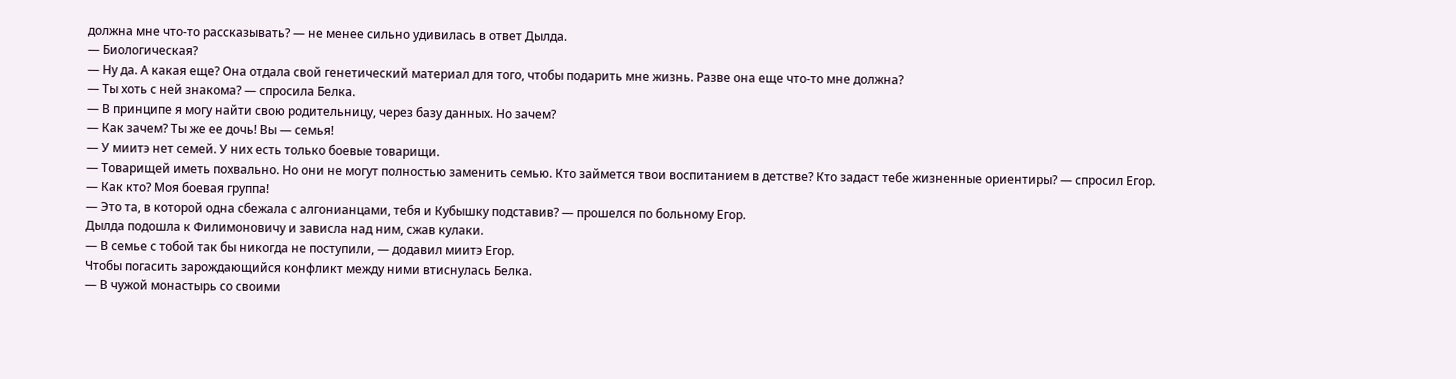должна мне что-то рассказывать? — не менее сильно удивилась в ответ Дылда.
— Биологическая?
— Ну да. А какая еще? Она отдала свой генетический материал для того, чтобы подарить мне жизнь. Разве она еще что-то мне должна?
— Ты хоть с ней знакома? — спросила Белка.
— В принципе я могу найти свою родительницу, через базу данных. Но зачем?
— Как зачем? Ты же ее дочь! Вы — семья!
— У миитэ нет семей. У них есть только боевые товарищи.
— Товарищей иметь похвально. Но они не могут полностью заменить семью. Кто займется твои воспитанием в детстве? Кто задаст тебе жизненные ориентиры? — спросил Егор.
— Как кто? Моя боевая группа!
— Это та, в которой одна сбежала с алгонианцами, тебя и Кубышку подставив? — прошелся по больному Егор.
Дылда подошла к Филимоновичу и зависла над ним, сжав кулаки.
— В семье с тобой так бы никогда не поступили, — додавил миитэ Егор.
Чтобы погасить зарождающийся конфликт между ними втиснулась Белка.
— В чужой монастырь со своими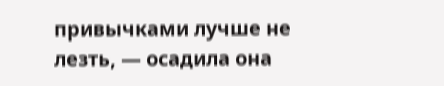привычками лучше не лезть, — осадила она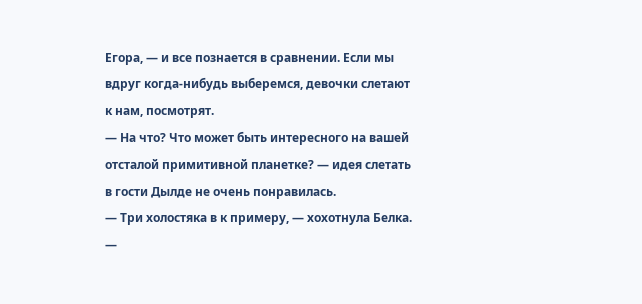Егора, — и все познается в сравнении. Если мы вдруг когда-нибудь выберемся, девочки слетают к нам, посмотрят.
— На что? Что может быть интересного на вашей отсталой примитивной планетке? — идея слетать в гости Дылде не очень понравилась.
— Три холостяка в к примеру, — хохотнула Белка.
—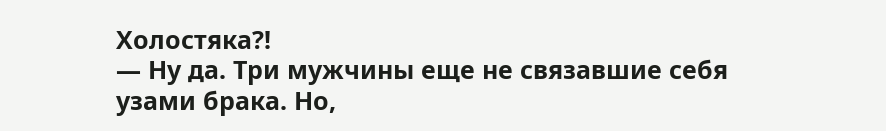Холостяка?!
— Ну да. Три мужчины еще не связавшие себя узами брака. Но,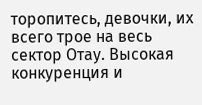торопитесь, девочки, их всего трое на весь сектор Отау. Высокая конкуренция и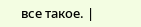все такое. |